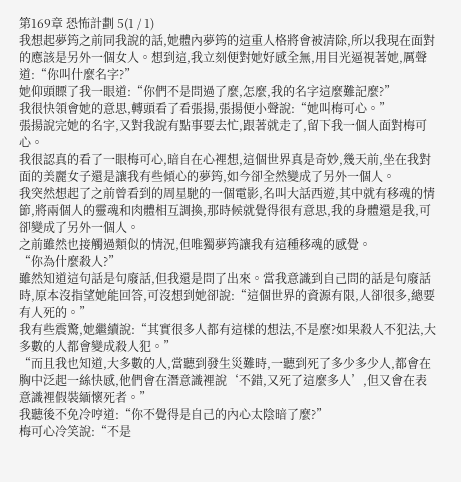第169章 恐怖計劃 5(1 / 1)
我想起夢筠之前同我說的話,她體內夢筠的這重人格將會被清除,所以我現在面對的應該是另外一個女人。想到這,我立刻便對她好感全無,用目光逼視著她,厲聲道:“你叫什麼名字?”
她仰頭瞟了我一眼道:“你們不是問過了麼,怎麼,我的名字這麼難記麼?”
我很快領會她的意思,轉頭看了看張揚,張揚便小聲說:“她叫梅可心。”
張揚說完她的名字,又對我說有點事要去忙,跟著就走了,留下我一個人面對梅可心。
我很認真的看了一眼梅可心,暗自在心裡想,這個世界真是奇妙,幾天前,坐在我對面的美麗女子還是讓我有些傾心的夢筠,如今卻全然變成了另外一個人。
我突然想起了之前曾看到的周星馳的一個電影,名叫大話西遊,其中就有移魂的情節,將兩個人的靈魂和肉體相互調換,那時候就覺得很有意思,我的身體還是我,可卻變成了另外一個人。
之前雖然也接觸過類似的情況,但唯獨夢筠讓我有這種移魂的感覺。
“你為什麼殺人?”
雖然知道這句話是句廢話,但我還是問了出來。當我意識到自己問的話是句廢話時,原本沒指望她能回答,可沒想到她卻說:“這個世界的資源有限,人卻很多,總要有人死的。”
我有些震驚,她繼續說:“其實很多人都有這樣的想法,不是麼?如果殺人不犯法,大多數的人都會變成殺人犯。”
“而且我也知道,大多數的人,當聽到發生災難時,一聽到死了多少多少人,都會在胸中泛起一絲快感,他們會在潛意識裡說‘不錯,又死了這麼多人’,但又會在表意識裡假裝緬懷死者。”
我聽後不免冷哼道:“你不覺得是自己的內心太陰暗了麼?”
梅可心冷笑說:“不是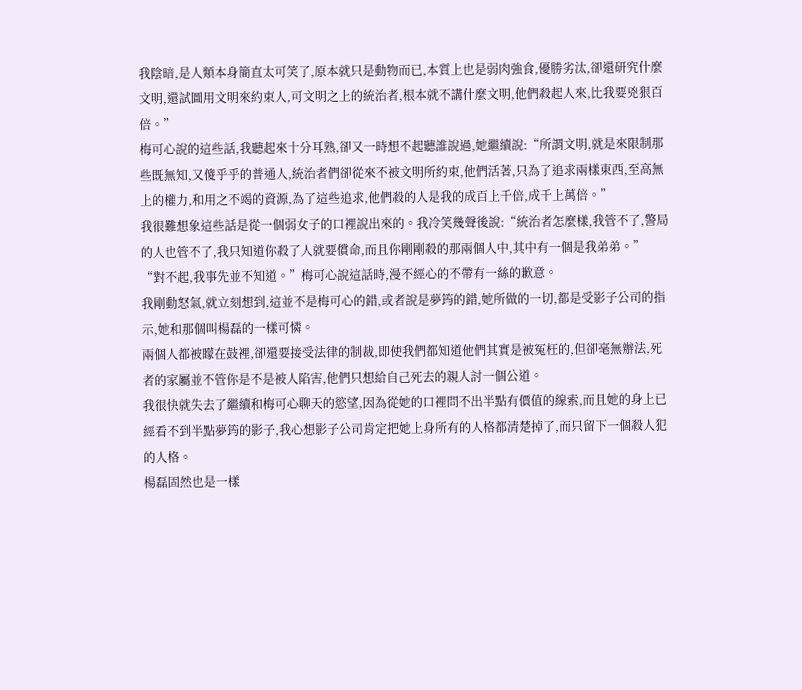我陰暗,是人類本身簡直太可笑了,原本就只是動物而已,本質上也是弱肉強食,優勝劣汰,卻還研究什麼文明,還試圖用文明來約束人,可文明之上的統治者,根本就不講什麼文明,他們殺起人來,比我要兇狠百倍。”
梅可心說的這些話,我聽起來十分耳熟,卻又一時想不起聽誰說過,她繼續說:“所謂文明,就是來限制那些既無知,又傻乎乎的普通人,統治者們卻從來不被文明所約束,他們活著,只為了追求兩樣東西,至高無上的權力,和用之不竭的資源,為了這些追求,他們殺的人是我的成百上千倍,成千上萬倍。”
我很難想象這些話是從一個弱女子的口裡說出來的。我冷笑幾聲後說:“統治者怎麼樣,我管不了,警局的人也管不了,我只知道你殺了人就要償命,而且你剛剛殺的那兩個人中,其中有一個是我弟弟。”
“對不起,我事先並不知道。”梅可心說這話時,漫不經心的不帶有一絲的歉意。
我剛動怒氣,就立刻想到,這並不是梅可心的錯,或者說是夢筠的錯,她所做的一切,都是受影子公司的指示,她和那個叫楊磊的一樣可憐。
兩個人都被矇在鼓裡,卻還要接受法律的制裁,即使我們都知道他們其實是被冤枉的,但卻毫無辦法,死者的家屬並不管你是不是被人陷害,他們只想給自己死去的親人討一個公道。
我很快就失去了繼續和梅可心聊天的慾望,因為從她的口裡問不出半點有價值的線索,而且她的身上已經看不到半點夢筠的影子,我心想影子公司肯定把她上身所有的人格都清楚掉了,而只留下一個殺人犯的人格。
楊磊固然也是一樣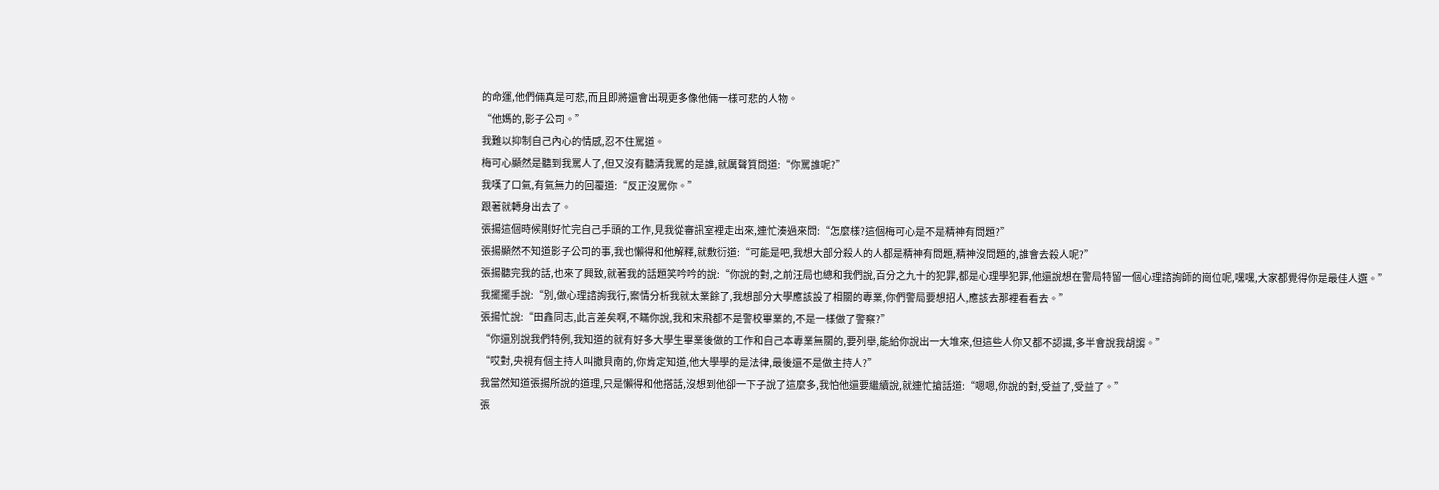的命運,他們倆真是可悲,而且即將還會出現更多像他倆一樣可悲的人物。
“他媽的,影子公司。”
我難以抑制自己內心的情感,忍不住罵道。
梅可心顯然是聽到我罵人了,但又沒有聽清我罵的是誰,就厲聲質問道:“你罵誰呢?”
我嘆了口氣,有氣無力的回覆道:“反正沒罵你。”
跟著就轉身出去了。
張揚這個時候剛好忙完自己手頭的工作,見我從審訊室裡走出來,連忙湊過來問:“怎麼樣?這個梅可心是不是精神有問題?”
張揚顯然不知道影子公司的事,我也懶得和他解釋,就敷衍道:“可能是吧,我想大部分殺人的人都是精神有問題,精神沒問題的,誰會去殺人呢?”
張揚聽完我的話,也來了興致,就著我的話題笑吟吟的說:“你說的對,之前汪局也總和我們說,百分之九十的犯罪,都是心理學犯罪,他還說想在警局特留一個心理諮詢師的崗位呢,嘿嘿,大家都覺得你是最佳人選。”
我擺擺手說:“別,做心理諮詢我行,案情分析我就太業餘了,我想部分大學應該設了相關的專業,你們警局要想招人,應該去那裡看看去。”
張揚忙說:“田鑫同志,此言差矣啊,不瞞你說,我和宋飛都不是警校畢業的,不是一樣做了警察?”
“你還別說我們特例,我知道的就有好多大學生畢業後做的工作和自己本專業無關的,要列舉,能給你說出一大堆來,但這些人你又都不認識,多半會說我胡謅。”
“哎對,央視有個主持人叫撒貝南的,你肯定知道,他大學學的是法律,最後還不是做主持人?”
我當然知道張揚所說的道理,只是懶得和他搭話,沒想到他卻一下子說了這麼多,我怕他還要繼續說,就連忙搶話道:“嗯嗯,你說的對,受益了,受益了。”
張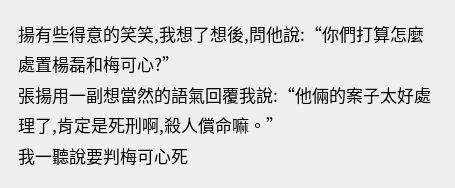揚有些得意的笑笑,我想了想後,問他說:“你們打算怎麼處置楊磊和梅可心?”
張揚用一副想當然的語氣回覆我說:“他倆的案子太好處理了,肯定是死刑啊,殺人償命嘛。”
我一聽說要判梅可心死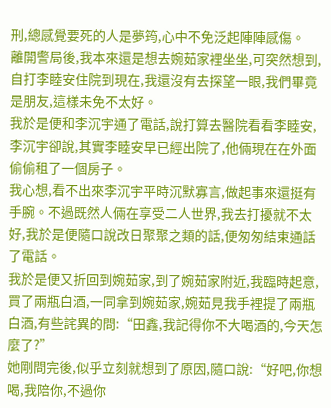刑,總感覺要死的人是夢筠,心中不免泛起陣陣感傷。
離開警局後,我本來還是想去婉茹家裡坐坐,可突然想到,自打李睦安住院到現在,我還沒有去探望一眼,我們畢竟是朋友,這樣未免不太好。
我於是便和李沉宇通了電話,說打算去醫院看看李睦安,李沉宇卻說,其實李睦安早已經出院了,他倆現在在外面偷偷租了一個房子。
我心想,看不出來李沉宇平時沉默寡言,做起事來還挺有手腕。不過既然人倆在享受二人世界,我去打擾就不太好,我於是便隨口說改日聚聚之類的話,便匆匆結束通話了電話。
我於是便又折回到婉茹家,到了婉茹家附近,我臨時起意,買了兩瓶白酒,一同拿到婉茹家,婉茹見我手裡提了兩瓶白酒,有些詫異的問:“田鑫,我記得你不大喝酒的,今天怎麼了?”
她剛問完後,似乎立刻就想到了原因,隨口說:“好吧,你想喝,我陪你,不過你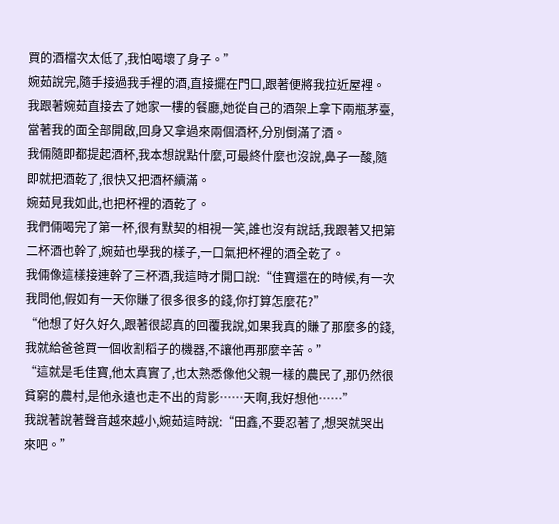買的酒檔次太低了,我怕喝壞了身子。”
婉茹說完,隨手接過我手裡的酒,直接擺在門口,跟著便將我拉近屋裡。
我跟著婉茹直接去了她家一樓的餐廳,她從自己的酒架上拿下兩瓶茅臺,當著我的面全部開啟,回身又拿過來兩個酒杯,分別倒滿了酒。
我倆隨即都提起酒杯,我本想說點什麼,可最終什麼也沒說,鼻子一酸,隨即就把酒乾了,很快又把酒杯續滿。
婉茹見我如此,也把杯裡的酒乾了。
我們倆喝完了第一杯,很有默契的相視一笑,誰也沒有說話,我跟著又把第二杯酒也幹了,婉茹也學我的樣子,一口氣把杯裡的酒全乾了。
我倆像這樣接連幹了三杯酒,我這時才開口說:“佳寶還在的時候,有一次我問他,假如有一天你賺了很多很多的錢,你打算怎麼花?”
“他想了好久好久,跟著很認真的回覆我說,如果我真的賺了那麼多的錢,我就給爸爸買一個收割稻子的機器,不讓他再那麼辛苦。”
“這就是毛佳寶,他太真實了,也太熟悉像他父親一樣的農民了,那仍然很貧窮的農村,是他永遠也走不出的背影……天啊,我好想他……”
我說著說著聲音越來越小,婉茹這時說:“田鑫,不要忍著了,想哭就哭出來吧。”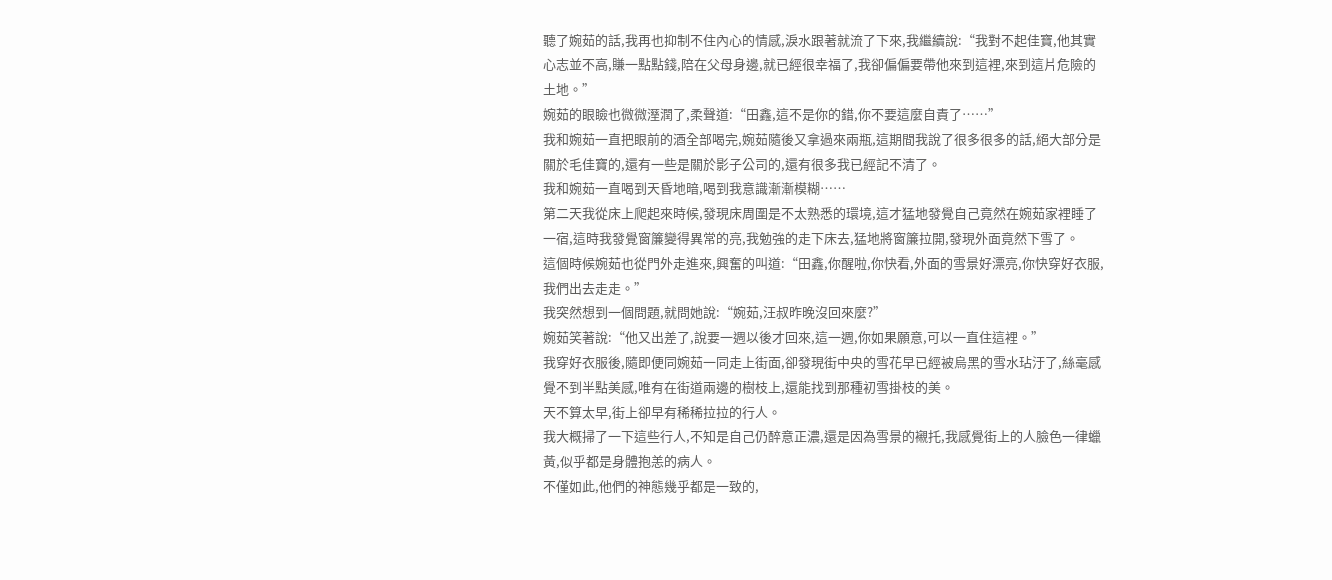聽了婉茹的話,我再也抑制不住內心的情感,淚水跟著就流了下來,我繼續說:“我對不起佳寶,他其實心志並不高,賺一點點錢,陪在父母身邊,就已經很幸福了,我卻偏偏要帶他來到這裡,來到這片危險的土地。”
婉茹的眼瞼也微微溼潤了,柔聲道:“田鑫,這不是你的錯,你不要這麼自責了……”
我和婉茹一直把眼前的酒全部喝完,婉茹隨後又拿過來兩瓶,這期間我說了很多很多的話,絕大部分是關於毛佳寶的,還有一些是關於影子公司的,還有很多我已經記不清了。
我和婉茹一直喝到天昏地暗,喝到我意識漸漸模糊……
第二天我從床上爬起來時候,發現床周圍是不太熟悉的環境,這才猛地發覺自己竟然在婉茹家裡睡了一宿,這時我發覺窗簾變得異常的亮,我勉強的走下床去,猛地將窗簾拉開,發現外面竟然下雪了。
這個時候婉茹也從門外走進來,興奮的叫道:“田鑫,你醒啦,你快看,外面的雪景好漂亮,你快穿好衣服,我們出去走走。”
我突然想到一個問題,就問她說:“婉茹,汪叔昨晚沒回來麼?”
婉茹笑著說:“他又出差了,說要一週以後才回來,這一週,你如果願意,可以一直住這裡。”
我穿好衣服後,隨即便同婉茹一同走上街面,卻發現街中央的雪花早已經被烏黑的雪水玷汙了,絲毫感覺不到半點美感,唯有在街道兩邊的樹枝上,還能找到那種初雪掛枝的美。
天不算太早,街上卻早有稀稀拉拉的行人。
我大概掃了一下這些行人,不知是自己仍醉意正濃,還是因為雪景的襯托,我感覺街上的人臉色一律蠟黃,似乎都是身體抱恙的病人。
不僅如此,他們的神態幾乎都是一致的,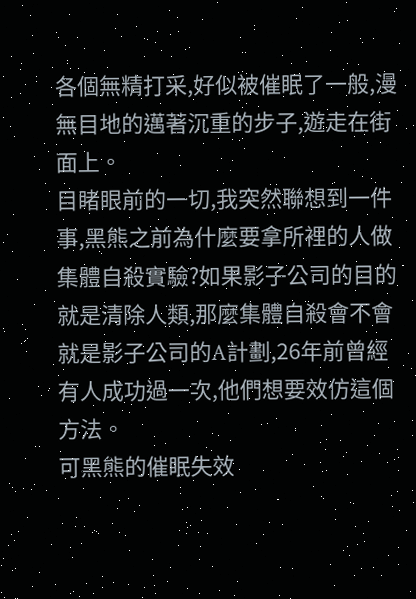各個無精打采,好似被催眠了一般,漫無目地的邁著沉重的步子,遊走在街面上。
目睹眼前的一切,我突然聯想到一件事,黑熊之前為什麼要拿所裡的人做集體自殺實驗?如果影子公司的目的就是清除人類,那麼集體自殺會不會就是影子公司的A計劃,26年前曾經有人成功過一次,他們想要效仿這個方法。
可黑熊的催眠失效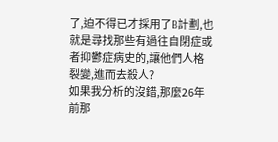了,迫不得已才採用了B計劃,也就是尋找那些有過往自閉症或者抑鬱症病史的,讓他們人格裂變,進而去殺人?
如果我分析的沒錯,那麼26年前那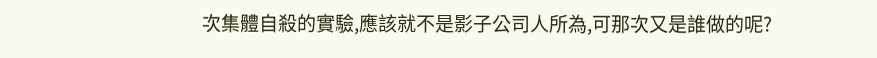次集體自殺的實驗,應該就不是影子公司人所為,可那次又是誰做的呢?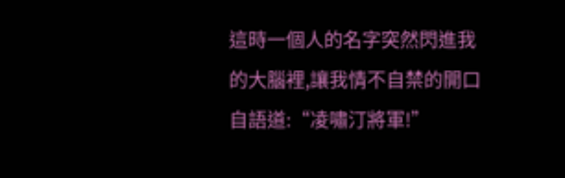這時一個人的名字突然閃進我的大腦裡,讓我情不自禁的開口自語道:“凌嘯汀將軍!”